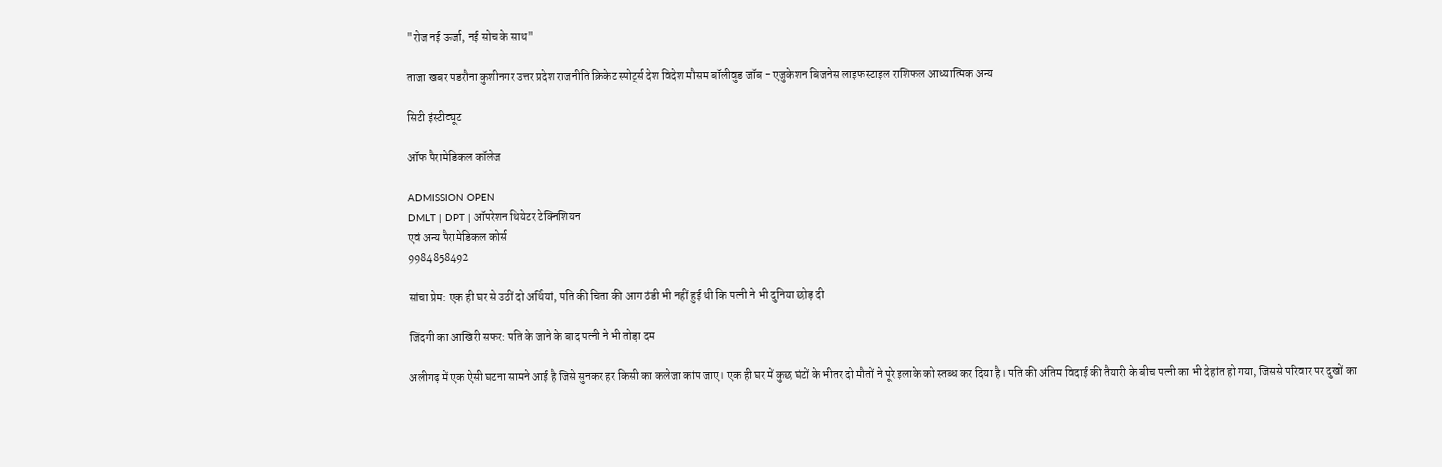"रोज नई ऊर्जा, नई सोच के साथ"

ताजा खबर पडरौना कुशीनगर उत्तर प्रदेश राजनीति क्रिकेट स्पोर्ट्स देश विदेश मौसम बॉलीवुड जॉब - एजुकेशन बिजनेस लाइफस्टाइल राशिफल आध्यात्मिक अन्य

सिटी इंस्टीट्यूट

ऑफ पैरामेडिकल कॉलेज

ADMISSION OPEN
DMLT | DPT | ऑपरेशन थियेटर टेक्निशियन
एवं अन्य पैरामेडिकल कोर्स
9984858492

सांचा प्रेम: एक ही घर से उठीं दो अर्थियां, पति की चिता की आग ठंडी भी नहीं हुई थी कि पत्नी ने भी दुनिया छोड़ दी

जिंदगी का आखिरी सफर: पति के जाने के बाद पत्नी ने भी तोड़ा दम

अलीगढ़ में एक ऐसी घटना सामने आई है जिसे सुनकर हर किसी का कलेजा कांप जाए। एक ही घर में कुछ घंटों के भीतर दो मौतों ने पूरे इलाके को स्तब्ध कर दिया है। पति की अंतिम विदाई की तैयारी के बीच पत्नी का भी देहांत हो गया, जिससे परिवार पर दुखों का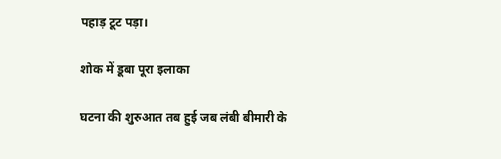पहाड़ टूट पड़ा।

शोक में डूबा पूरा इलाका

घटना की शुरुआत तब हुई जब लंबी बीमारी के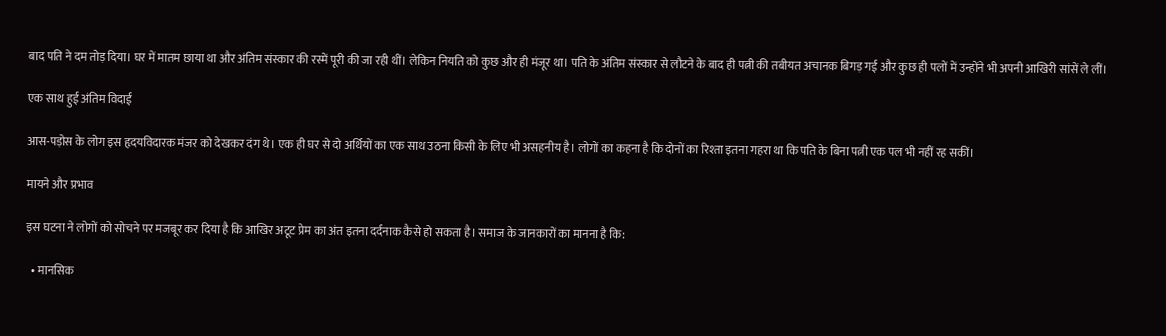बाद पति ने दम तोड़ दिया। घर में मातम छाया था और अंतिम संस्कार की रस्में पूरी की जा रही थीं। लेकिन नियति को कुछ और ही मंजूर था। पति के अंतिम संस्कार से लौटने के बाद ही पत्नी की तबीयत अचानक बिगड़ गई और कुछ ही पलों में उन्होंने भी अपनी आखिरी सांसें ले लीं।

एक साथ हुई अंतिम विदाई

आस-पड़ोस के लोग इस हृदयविदारक मंजर को देखकर दंग थे। एक ही घर से दो अर्थियों का एक साथ उठना किसी के लिए भी असहनीय है। लोगों का कहना है कि दोनों का रिश्ता इतना गहरा था कि पति के बिना पत्नी एक पल भी नहीं रह सकीं।

मायने और प्रभाव

इस घटना ने लोगों को सोचने पर मजबूर कर दिया है कि आखिर अटूट प्रेम का अंत इतना दर्दनाक कैसे हो सकता है। समाज के जानकारों का मानना है कि:

  • मानसिक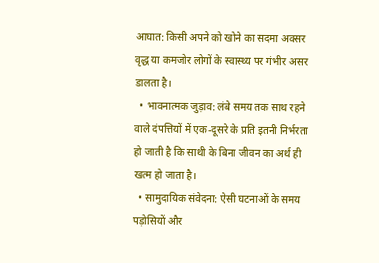आघात: किसी अपने को खोने का सदमा अक्सर वृद्ध या कमजोर लोगों के स्वास्थ्य पर गंभीर असर डालता है।
  • भावनात्मक जुड़ाव: लंबे समय तक साथ रहने वाले दंपत्तियों में एक-दूसरे के प्रति इतनी निर्भरता हो जाती है कि साथी के बिना जीवन का अर्थ ही खत्म हो जाता है।
  • सामुदायिक संवेदना: ऐसी घटनाओं के समय पड़ोसियों और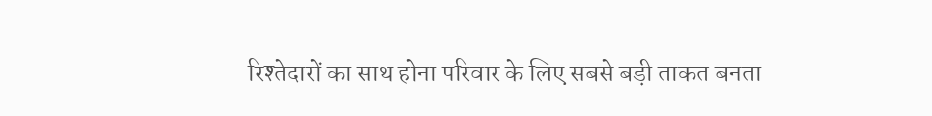रिश्तेदारों का साथ होना परिवार के लिए सबसे बड़ी ताकत बनता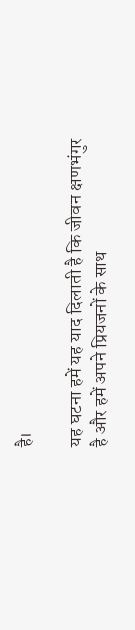है।

यह घटना हमें यह याद दिलाती है कि जीवन क्षणभंगुर है और हमें अपने प्रियजनों के साथ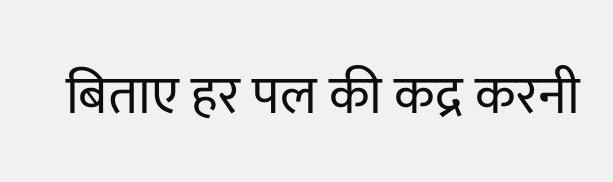बिताए हर पल की कद्र करनी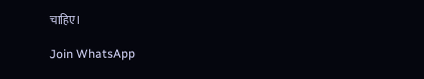चाहिए।

Join WhatsApp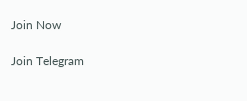Join Now

Join Telegram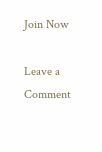Join Now

Leave a Comment